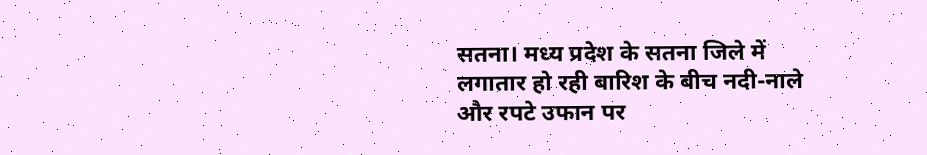सतना। मध्य प्रदेश के सतना जिले में लगातार हो रही बारिश के बीच नदी-नाले और रपटे उफान पर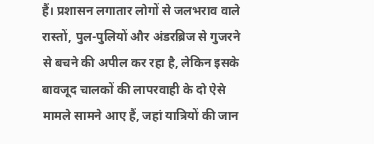हैं। प्रशासन लगातार लोगों से जलभराव वाले रास्तों, पुल-पुलियों और अंडरब्रिज से गुजरने से बचने की अपील कर रहा है, लेकिन इसके बावजूद चालकों की लापरवाही के दो ऐसे मामले सामने आए हैं, जहां यात्रियों की जान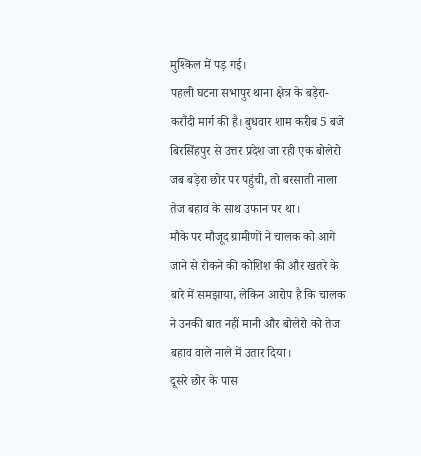मुश्किल में पड़ गई।
पहली घटना सभापुर थाना क्षेत्र के बड़ेरा-करौंदी मार्ग की है। बुधवार शाम करीब 5 बजे बिरसिंहपुर से उत्तर प्रदेश जा रही एक बोलेरो जब बड़ेरा छोर पर पहुंची, तो बरसाती नाला तेज बहाव के साथ उफान पर था।
मौके पर मौजूद ग्रामीणों ने चालक को आगे जाने से रोकने की कोशिश की और खतरे के बारे में समझाया, लेकिन आरोप है कि चालक ने उनकी बात नहीं मानी और बोलेरो को तेज बहाव वाले नाले में उतार दिया।
दूसरे छोर के पास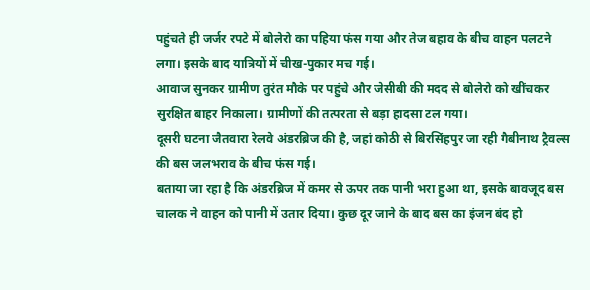पहुंचते ही जर्जर रपटे में बोलेरो का पहिया फंस गया और तेज बहाव के बीच वाहन पलटने लगा। इसके बाद यात्रियों में चीख-पुकार मच गई।
आवाज सुनकर ग्रामीण तुरंत मौके पर पहुंचे और जेसीबी की मदद से बोलेरो को खींचकर सुरक्षित बाहर निकाला। ग्रामीणों की तत्परता से बड़ा हादसा टल गया।
दूसरी घटना जैतवारा रेलवे अंडरब्रिज की है, जहां कोठी से बिरसिंहपुर जा रही गैबीनाथ ट्रैवल्स की बस जलभराव के बीच फंस गई।
बताया जा रहा है कि अंडरब्रिज में कमर से ऊपर तक पानी भरा हुआ था, इसके बावजूद बस चालक ने वाहन को पानी में उतार दिया। कुछ दूर जाने के बाद बस का इंजन बंद हो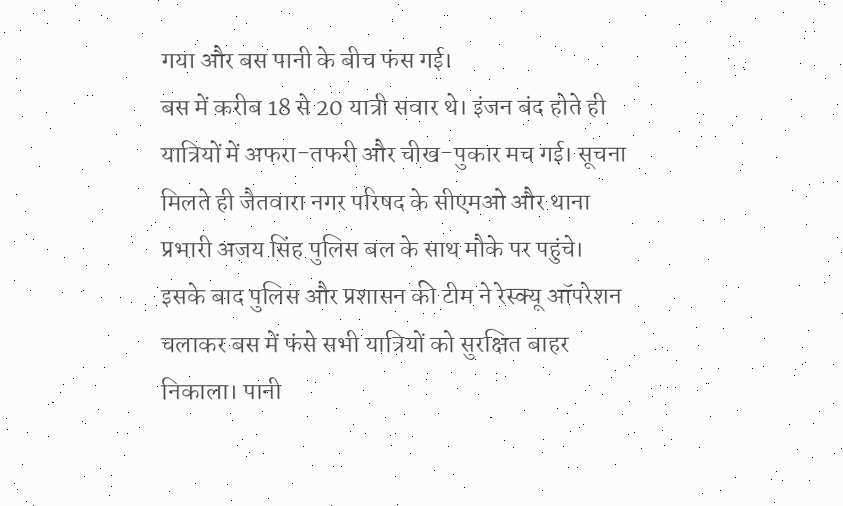गया और बस पानी के बीच फंस गई।
बस में करीब 18 से 20 यात्री सवार थे। इंजन बंद होते ही यात्रियों में अफरा-तफरी और चीख-पुकार मच गई। सूचना मिलते ही जैतवारा नगर परिषद के सीएमओ और थाना प्रभारी अजय सिंह पुलिस बल के साथ मौके पर पहुंचे।
इसके बाद पुलिस और प्रशासन की टीम ने रेस्क्यू ऑपरेशन चलाकर बस में फंसे सभी यात्रियों को सुरक्षित बाहर निकाला। पानी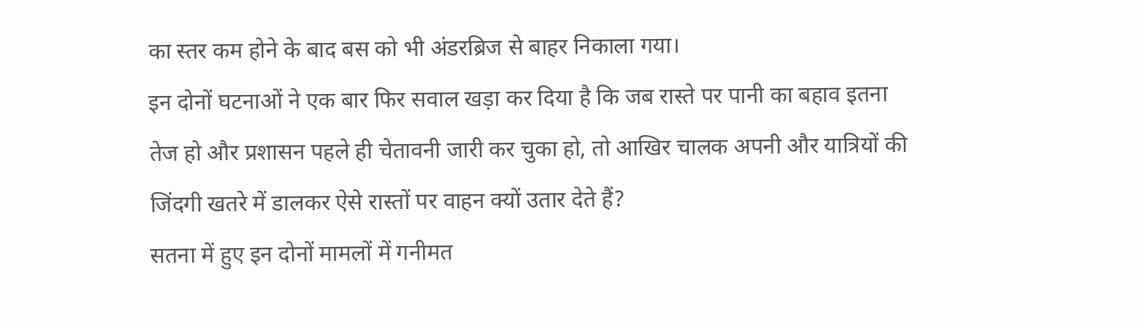का स्तर कम होने के बाद बस को भी अंडरब्रिज से बाहर निकाला गया।
इन दोनों घटनाओं ने एक बार फिर सवाल खड़ा कर दिया है कि जब रास्ते पर पानी का बहाव इतना तेज हो और प्रशासन पहले ही चेतावनी जारी कर चुका हो, तो आखिर चालक अपनी और यात्रियों की जिंदगी खतरे में डालकर ऐसे रास्तों पर वाहन क्यों उतार देते हैं?
सतना में हुए इन दोनों मामलों में गनीमत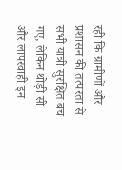रही कि ग्रामीणों और प्रशासन की तत्परता से सभी यात्री सुरक्षित बच गए, लेकिन थोड़ी सी और लापरवाही इन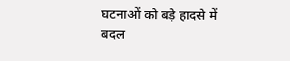घटनाओं को बड़े हादसे में बदल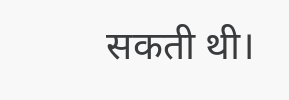सकती थी।